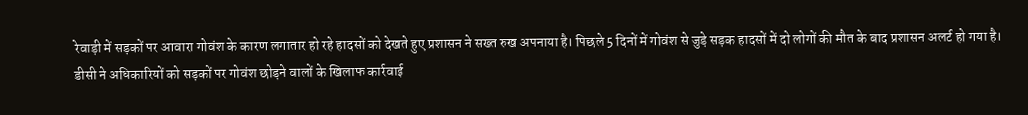रेवाड़ी में सड़कों पर आवारा गोवंश के कारण लगातार हो रहे हादसों को देखते हुए प्रशासन ने सख्त रुख अपनाया है। पिछले 5 दिनों में गोवंश से जुड़े सड़क हादसों में दो लोगों की मौत के बाद प्रशासन अलर्ट हो गया है।
डीसी ने अधिकारियों को सड़कों पर गोवंश छोड़ने वालों के खिलाफ कार्रवाई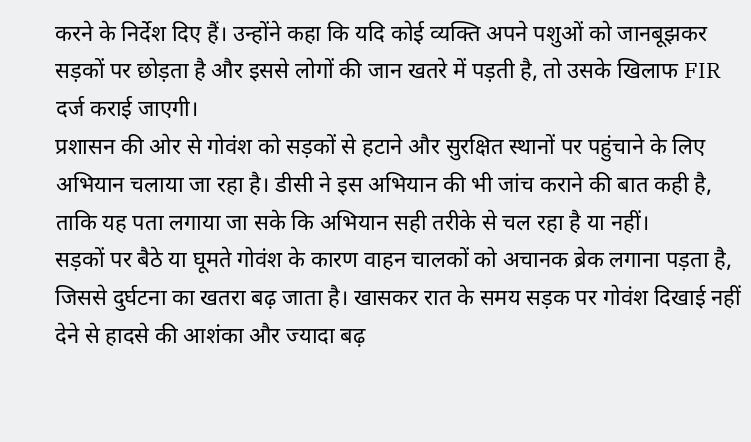करने के निर्देश दिए हैं। उन्होंने कहा कि यदि कोई व्यक्ति अपने पशुओं को जानबूझकर सड़कों पर छोड़ता है और इससे लोगों की जान खतरे में पड़ती है, तो उसके खिलाफ FIR दर्ज कराई जाएगी।
प्रशासन की ओर से गोवंश को सड़कों से हटाने और सुरक्षित स्थानों पर पहुंचाने के लिए अभियान चलाया जा रहा है। डीसी ने इस अभियान की भी जांच कराने की बात कही है, ताकि यह पता लगाया जा सके कि अभियान सही तरीके से चल रहा है या नहीं।
सड़कों पर बैठे या घूमते गोवंश के कारण वाहन चालकों को अचानक ब्रेक लगाना पड़ता है, जिससे दुर्घटना का खतरा बढ़ जाता है। खासकर रात के समय सड़क पर गोवंश दिखाई नहीं देने से हादसे की आशंका और ज्यादा बढ़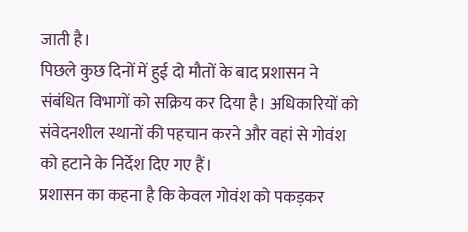जाती है।
पिछले कुछ दिनों में हुई दो मौतों के बाद प्रशासन ने संबंधित विभागों को सक्रिय कर दिया है। अधिकारियों को संवेदनशील स्थानों की पहचान करने और वहां से गोवंश को हटाने के निर्देश दिए गए हैं।
प्रशासन का कहना है कि केवल गोवंश को पकड़कर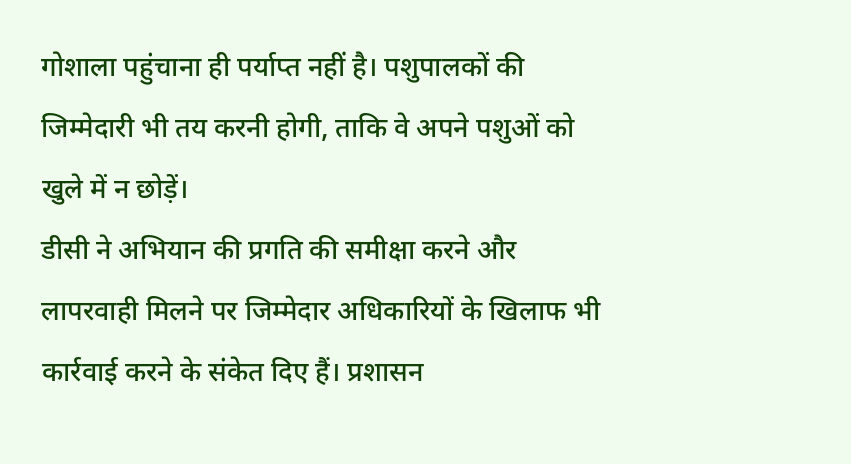गोशाला पहुंचाना ही पर्याप्त नहीं है। पशुपालकों की जिम्मेदारी भी तय करनी होगी, ताकि वे अपने पशुओं को खुले में न छोड़ें।
डीसी ने अभियान की प्रगति की समीक्षा करने और लापरवाही मिलने पर जिम्मेदार अधिकारियों के खिलाफ भी कार्रवाई करने के संकेत दिए हैं। प्रशासन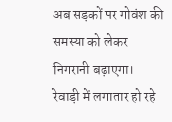अब सड़कों पर गोवंश की समस्या को लेकर निगरानी बढ़ाएगा।
रेवाड़ी में लगातार हो रहे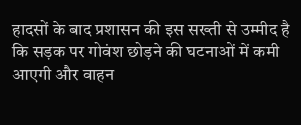हादसों के बाद प्रशासन की इस सख्ती से उम्मीद है कि सड़क पर गोवंश छोड़ने की घटनाओं में कमी आएगी और वाहन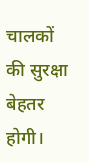चालकों की सुरक्षा बेहतर होगी।